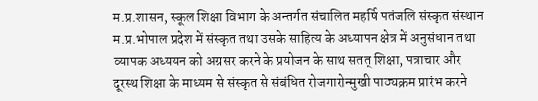म.प्र.शासन, स्कूल शिक्षा विभाग के अन्तर्गत संचालित महर्षि पतंजलि संस्कृत संस्थान म.प्र.भोपाल प्रदेश में संस्कृत तथा उसके साहित्य के अध्यापन क्षेत्र में अनुसंधान तथा व्यापक अध्ययन को अग्रसर करने के प्रयोजन के साथ सतत् शिक्षा, पत्राचार और दूरस्थ शिक्षा के माध्यम से संस्कृत से संबंधित रोजगारोन्मुखी पाठ्यक्रम प्रारंभ करने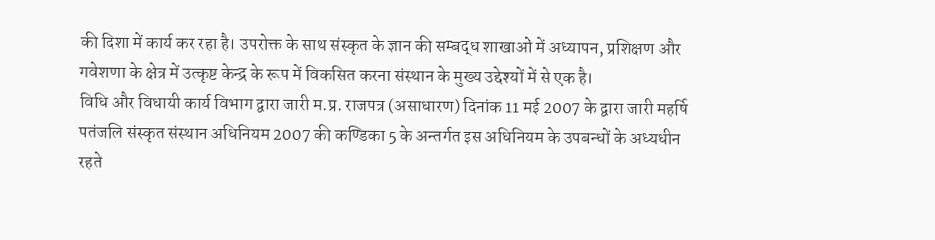की दिशा में कार्य कर रहा है। उपरोक्त के साथ संस्कृत के ज्ञान की सम्बद्ध शाखाओं में अध्यापन, प्रशिक्षण और गवेशणा के क्षेत्र में उत्कृष्ट केन्द्र के रूप में विकसित करना संस्थान के मुख्य उद्देश्यों में से एक है।
विधि और विधायी कार्य विभाग द्वारा जारी म.प्र. राजपत्र (असाधारण) दिनांक 11 मई 2007 के द्वारा जारी महर्षि पतंजलि संस्कृत संस्थान अधिनियम 2007 की कण्डिका 5 के अन्तर्गत इस अधिनियम के उपबन्धों के अध्यधीन रहते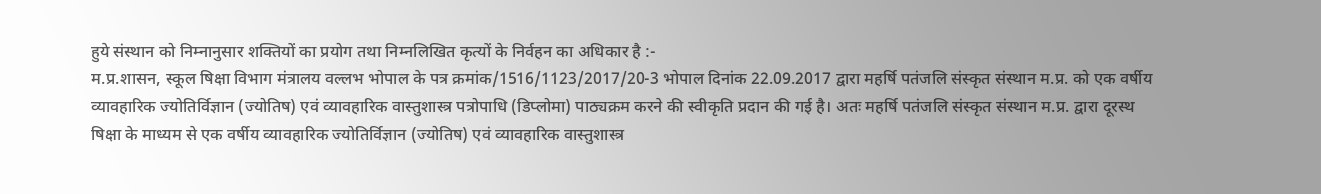हुये संस्थान को निम्नानुसार शक्तियों का प्रयोग तथा निम्नलिखित कृत्यों के निर्वहन का अधिकार है :-
म.प्र.शासन, स्कूल षिक्षा विभाग मंत्रालय वल्लभ भोपाल के पत्र क्रमांक/1516/1123/2017/20-3 भोपाल दिनांक 22.09.2017 द्वारा महर्षि पतंजलि संस्कृत संस्थान म.प्र. को एक वर्षीय व्यावहारिक ज्योतिर्विज्ञान (ज्योतिष) एवं व्यावहारिक वास्तुशास्त्र पत्रोपाधि (डिप्लोमा) पाठ्यक्रम करने की स्वीकृति प्रदान की गई है। अतः महर्षि पतंजलि संस्कृत संस्थान म.प्र. द्वारा दूरस्थ षिक्षा के माध्यम से एक वर्षीय व्यावहारिक ज्योतिर्विज्ञान (ज्योतिष) एवं व्यावहारिक वास्तुशास्त्र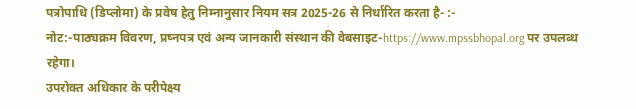पत्रोपाधि (डिप्लोमा) के प्रवेष हेतु निम्नानुसार नियम सत्र 2025-26 से निर्धारित करता है- :-
नोट:-पाठ्यक्रम विवरण, प्रष्नपत्र एवं अन्य जानकारी संस्थान की वेबसाइट-https://www.mpssbhopal.org पर उपलब्ध रहेगा।
उपरोक्त अधिकार के परीपेक्ष्य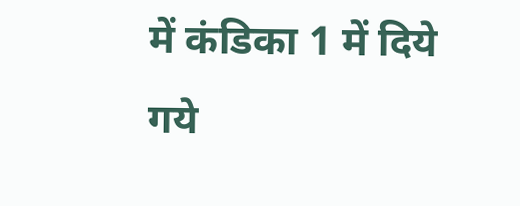में कंडिका 1 में दिये गये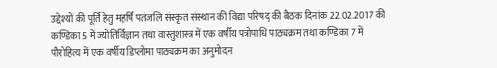उद्देश्यों की पूर्ति हेतु महर्षि पतंजलि संस्कृत संस्थान की विद्या परिषद् की बैठक दिनांक 22.02.2017 की कण्डिका 5 में ज्योतिर्विज्ञान तथा वास्तुशास्त्र में एक वर्षीय पत्रोपाधि पाठ्यक्रम तथा कण्डिका 7 में पौरोहित्य में एक वर्षीय डिप्लोमा पाठ्यक्रम का अनुमोदन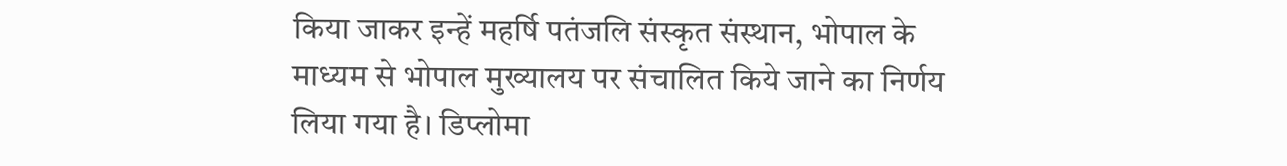किया जाकर इन्हें महर्षि पतंजलि संस्कृत संस्थान, भोपाल के माध्यम से भोपाल मुख्यालय पर संचालित किये जाने का निर्णय लिया गया है। डिप्लोमा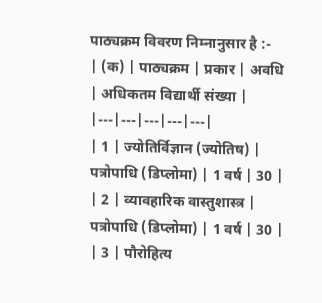पाठ्यक्रम विवरण निम्नानुसार है :-
| (क) | पाठ्यक्रम | प्रकार | अवधि | अधिकतम विद्यार्थी संख्या |
|---|---|---|---|---|
| 1 | ज्योतिर्विज्ञान (ज्योतिष) | पत्रोपाधि (डिप्लोमा) | 1 वर्ष | 30 |
| 2 | व्यावहारिक वास्तुशास्त्र | पत्रोपाधि (डिप्लोमा) | 1 वर्ष | 30 |
| 3 | पौरोहित्य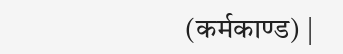(कर्मकाण्ड) |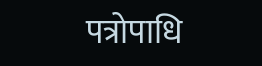पत्रोपाधि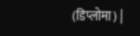(डिप्लोमा) |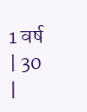1 वर्ष | 30 |